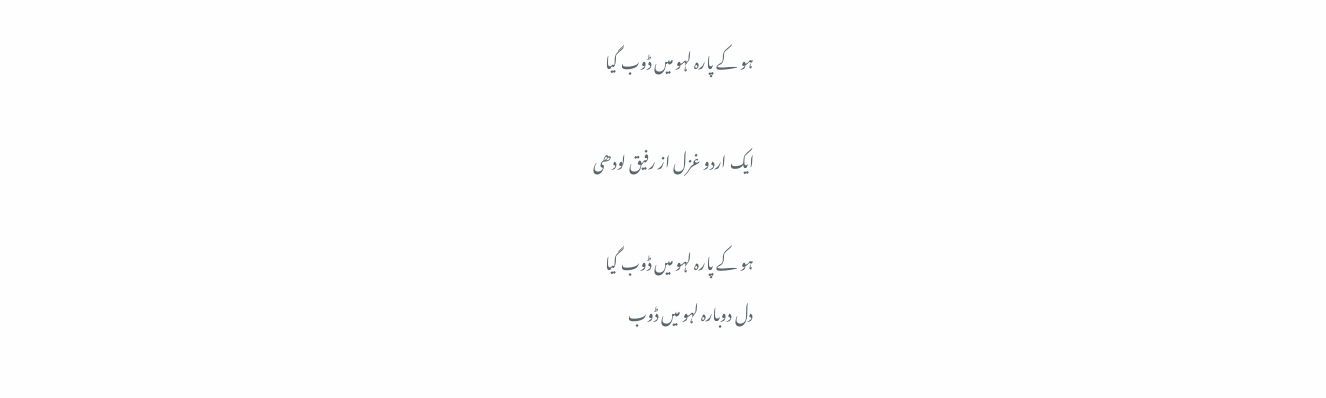ہو کے پارہ لہو میں ڈوب گیا

ایک اردو غزل از رفیق لودھی

ہو کے پارہ لہو میں ڈوب گیا
دل دوبارہ لہو میں ڈوب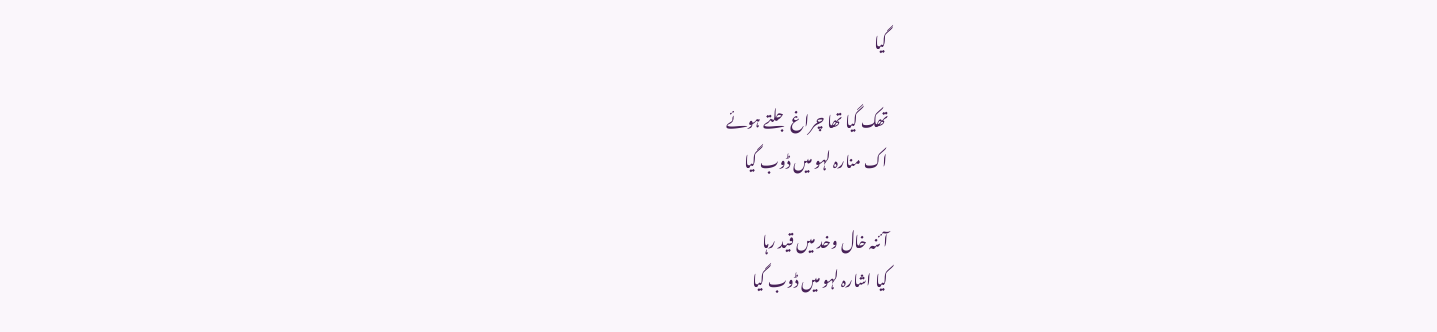گیا

تھک گیا تھا چراغ جلتے ہوئے
اک منارہ لہو میں ڈوب گیا

آئنہ خال وخد میں قید رہا
کیا اشارہ لہو میں ڈوب گیا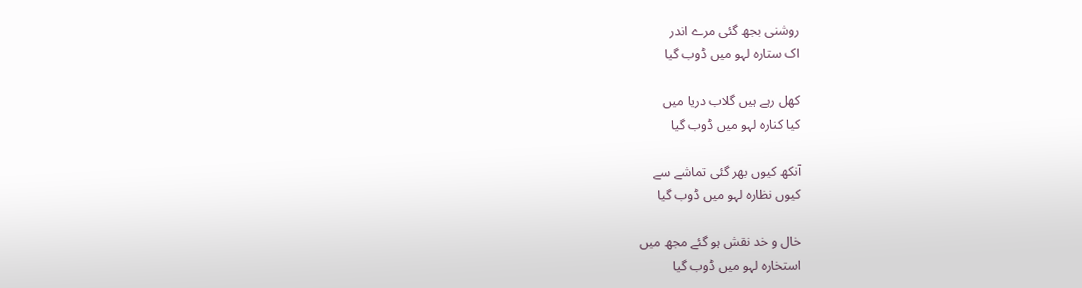روشنی بجھ گئی مرے اندر
اک ستارہ لہو میں ڈوب گیا

کھل رہے ہیں گلاب دریا میں
کیا کنارہ لہو میں ڈوب گیا

آنکھ کیوں بھر گئی تماشے سے
کیوں نظارہ لہو میں ڈوب گیا

خال و خد نقش ہو گئے مجھ میں
استخارہ لہو میں ڈوب گیا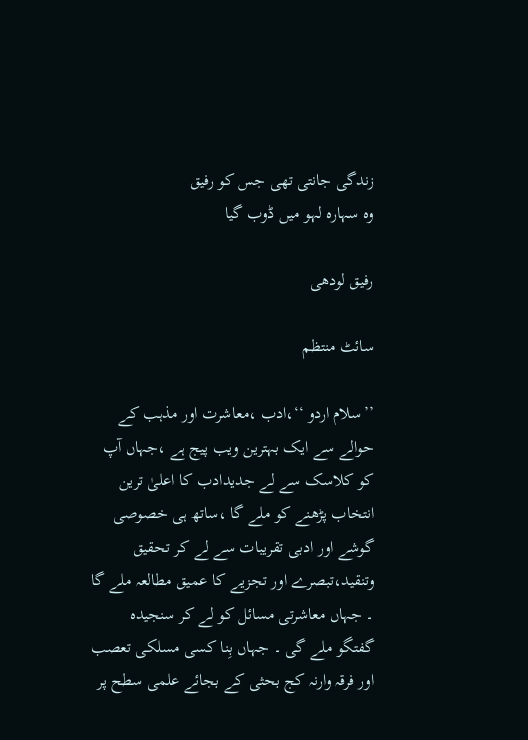زندگی جانتی تھی جس کو رفیق
وہ سہارہ لہو میں ڈوب گیا

رفیق لودھی

سائٹ منتظم

’’سلام اردو ‘‘،ادب ،معاشرت اور مذہب کے حوالے سے ایک بہترین ویب پیج ہے ،جہاں آپ کو کلاسک سے لے جدیدادب کا اعلیٰ ترین انتخاب پڑھنے کو ملے گا ،ساتھ ہی خصوصی گوشے اور ادبی تقریبات سے لے کر تحقیق وتنقید،تبصرے اور تجزیے کا عمیق مطالعہ ملے گا ۔ جہاں معاشرتی مسائل کو لے کر سنجیدہ گفتگو ملے گی ۔ جہاں بِنا کسی مسلکی تعصب اور فرقہ وارنہ کج بحثی کے بجائے علمی سطح پر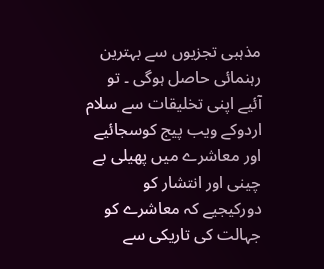مذہبی تجزیوں سے بہترین رہنمائی حاصل ہوگی ۔ تو آئیے اپنی تخلیقات سے سلام اردوکے ویب پیج کوسجائیے اور معاشرے میں پھیلی بے چینی اور انتشار کو دورکیجیے کہ معاشرے کو جہالت کی تاریکی سے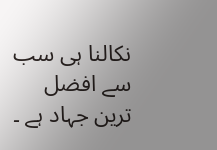نکالنا ہی سب سے افضل ترین جہاد ہے ۔